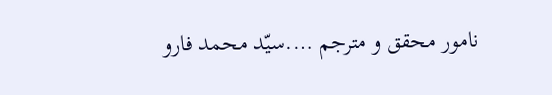نامور محقق و مترجم ….سیّد محمد فارو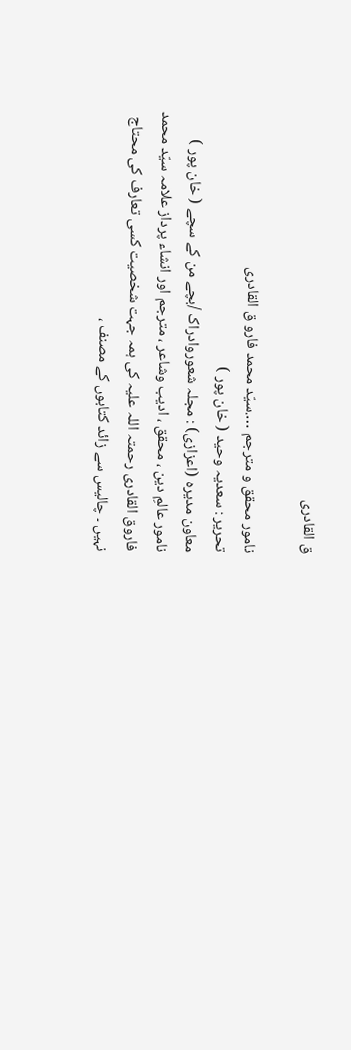ق القادری

نامور محقق و مترجم ….سیّد محمد فارو ق القادری
تحریر : سعدیہ وحید ( خان پور )
معاون مدیرہ (اعزازی) : مجلہ شعوروادراک /بچے من کے سچے ( خان پور )
نامور عالمِ دین ، محقق ، ادیب وشاعر ، مترجم اور انشاء پرداز علامہ سیّد محمد فاروق القادری رحمتہ اللہ علیہ کی ہمہ جہت شخصیت کسی تعارف کی محتاج نہیں ۔ چالیس سے زائد کتابوں کے مصنف ،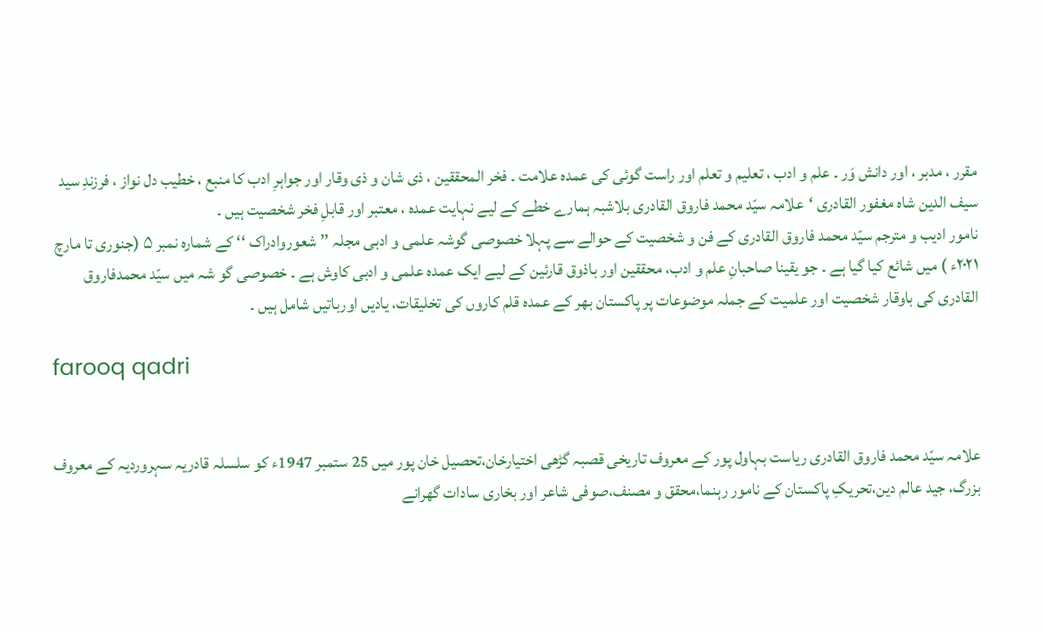مقرر ، مدبر ، اور دانش وَر ۔ علم و ادب ، تعلیم و تعلم اور راست گوئی کی عمدہ علامت ۔ فخر المحققین ، ذی شان و ذی وقار اور جواہرِ ادب کا منبع ، خطیب دل نواز ، فرزندِ سید سیف الدین شاہ مغفور القادری ‘علامہ سیّد محمد فاروق القادری بلاشبہ ہمارے خطے کے لیے نہایت عمدہ ، معتبر اور قابلِ فخر شخصیت ہیں ۔
نامور ادیب و مترجم سیّد محمد فاروق القادری کے فن و شخصیت کے حوالے سے پہلا خصوصی گوشہ علمی و ادبی مجلہ ’’ شعوروادراک ‘‘ کے شمارہ نمبر ۵ (جنوری تا مارچ ۲۰۲۱ء ) میں شائع کیا گیا ہے ۔ جو یقینا صاحبانِ علم و ادب، محققین اور باذوق قارئین کے لیے ایک عمدہ علمی و ادبی کاوش ہے ۔ خصوصی گو شہ میں سیّد محمدفاروق القادری کی باوقار شخصیت اور علمیت کے جملہ موضوعات پر پاکستان بھر کے عمدہ قلم کاروں کی تخلیقات، یادیں اورباتیں شامل ہیں ۔

farooq qadri


علامہ سیّد محمد فاروق القادری ریاست بہاول پور کے معروف تاریخی قصبہ گڑھی اختیارخان،تحصیل خان پور میں 25 ستمبر 1947ء کو سلسلہ قادریہ سہروردیہ کے معروف بزرگ، جید عالم دین،تحریکِ پاکستان کے نامور رہنما،محقق و مصنف،صوفی شاعر اور بخاری سادات گھرانے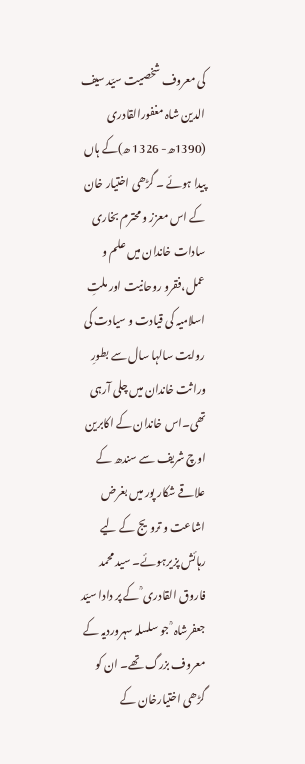کی معروف شخصیت سیّد سیف الدین شاہ مغفورالقادری (1390ھ- 1326 ھ)کے ہاں پیدا ہوئے ۔ گڑھی اختیار خان کے اس معزز و محترم بخاری سادات خاندان میں علم و عمل،فقرو روحانیت اور ملتِ اسلامیہ کی قیادت و سیادت کی روایت سالہا سال سے بطورِ وراثت خاندان میں چلی آرہی تھی۔اس خاندان کے اکابرین اوچ شریف سے سندھ کے علاقے شکار پور میں بغرض اشاعت و ترویج کے لیے رہائش پزیرہوئے۔ سید محمد فاروق القادری ؒ کے پر دادا سیّد جعفرشاہ ؒ جو سلسلہ سہروردیہ کے معروف بزرگ تھے۔ ان کو گڑھی اختیارخان کے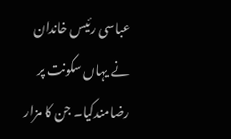عباسی رئیس خاندان نے یہاں سکونت پر رضامندکیا۔ جن کا مزار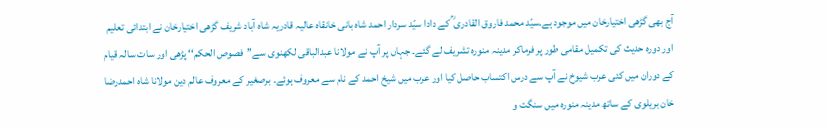آج بھی گڑھی اختیارخان میں موجود ہے۔سیّد محمد فاروق القادری ؒ کے دادا سیّد سردار احمد شاہ بانی خانقاہ عالیہ قادریہ شاہ آباد شریف گڑھی اختیارخان نے ابتدائی تعلیم اور دورہ حدیث کی تکمیل مقامی طور پر فرماکر مدینہ منورہ تشریف لے گئے۔ جہاں پر آپ نے مولانا عبدالباقی لکھنوی سے’’فصوص الحکم‘‘ پڑھی اور سات سالہ قیام کے دوران میں کئی عرب شیوخ نے آپ سے درس اکتساب حاصل کیا اور عرب میں شیخ احمد کے نام سے معروف ہوئے۔ برصغیر کے معروف عالم دین مولانا شاہ احمدرضا خان بریلوی کے ساتھ مدینہ منورہ میں سنگت و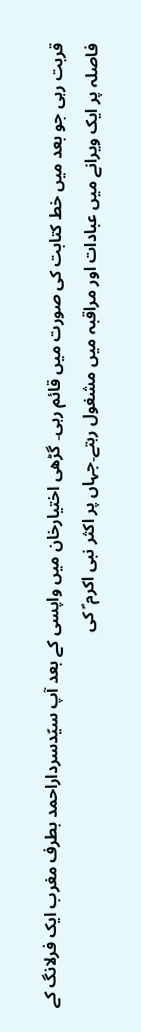قربت رہی جو بعد میں خط کتابت کی صورت میں قائم رہی۔ گڑھی اختیارخان میں واپسی کے بعد آپ سیّدسرداراحمد بطرف مغرب ایک فرلانگ کے فاصلہ پر ایک ویرانے میں عبادات اور مراقبہ میں مشغول رہتے۔جہاں پر اکثر نبی اکرم ؐ کی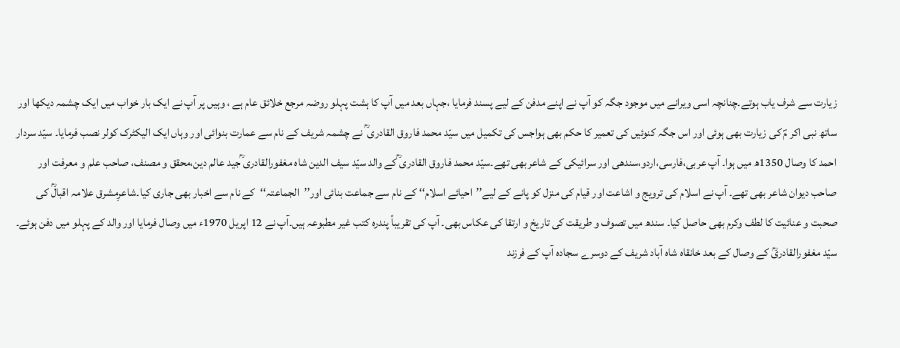زیارت سے شرف یاب ہوتے۔چنانچہ اسی ویرانے میں موجود جگہ کو آپ نے اپنے مدفن کے لیے پسند فرمایا ،جہاں بعد میں آپ کا ہشت پہلو روضہ مرجع خلائق عام ہے ، وہیں پر آپ نے ایک بار خواب میں ایک چشمہ دیکھا اور ساتھ نبی اکر مؐ کی زیارت بھی ہوئی اور اس جگہ کنوئیں کی تعمیر کا حکم بھی ہواجس کی تکمیل میں سیّد محمد فاروق القادری ؒ نے چشمہ شریف کے نام سے عمارت بنوائی اور وہاں ایک الیکٹرک کولر نصب فرمایا۔ سیّد سردار احمد کا وصال 1350ھ میں ہوا۔ آپ عربی،فارسی،اردو،سندھی اور سرائیکی کے شاعربھی تھے۔سیّد محمد فاروق القادری ؒکے والد سیّد سیف الدین شاہ مغفورالقادری ؒجید عالم دین،محقق و مصنف، صاحب علم و معرفت اور صاحب دیوان شاعر بھی تھے۔ آپ نے اسلام کی ترویج و اشاعت اور قیام کی منزل کو پانے کے لیے’’احیائے اسلام‘‘ کے نام سے جماعت بنائی اور’’الجماعتہ‘‘کے نام سے اخبار بھی جاری کیا۔شاعرِمشرق علامہ اقبالؒ کی صحبت و عنائیت کا لطف وکرم بھی حاصل کیا۔ سندھ میں تصوف و طریقت کی تاریخ و ارتقا کی عکاس بھی۔ آپ کی تقریباً پندرہ کتب غیر مطبوعہ ہیں۔آپ نے 12 اپریل 1970ء میں وصال فرمایا اور والد کے پہلو میں دفن ہوئے۔ سیّد مغفورالقادریؒ کے وصال کے بعد خانقاہ شاہ آباد شریف کے دوسرے سجادہ آپ کے فرزند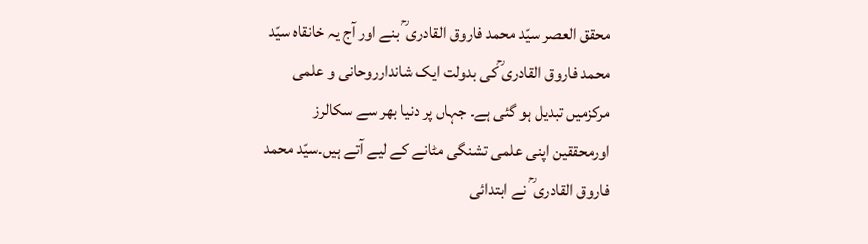محقق العصر سیّد محمد فاروق القادری ؒ بنے اور آج یہ خانقاہ سیّد محمد فاروق القادری ؒکی بدولت ایک شاندارروحانی و علمی مرکزمیں تبدیل ہو گئی ہے۔ جہاں پر دنیا بھر سے سکالرز اورمحققین اپنی علمی تشنگی مٹانے کے لیے آتے ہیں۔سیّد محمد فاروق القادری ؒ نے ابتدائی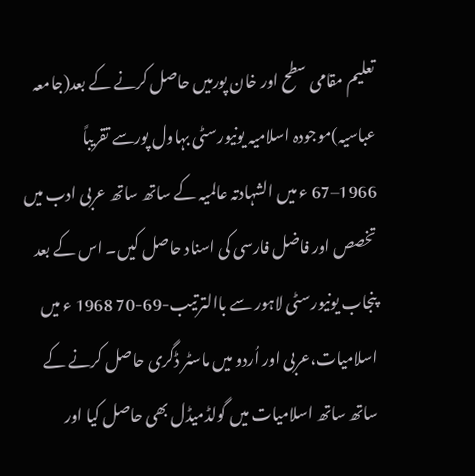تعلیم مقامی سطح اور خان پورمیں حاصل کرنے کے بعد(جامعہ عباسیہ)موجودہ اسلامیہ یونیورسٹی بہاول پورسے تقریباً 1966–67 ء میں الشہادتہ عالمیہ کے ساتھ ساتھ عربی ادب میں تخصص اور فاضل فارسی کی اسناد حاصل کیں۔ اس کے بعد پنجاب یونیورسٹی لاہور سے باالترتیب-69-70 1968 ء میں اسلامیات،عربی اور اُردو میں ماسٹر ڈگری حاصل کرنے کے ساتھ ساتھ اسلامیات میں گولڈمیڈل بھی حاصل کیا اور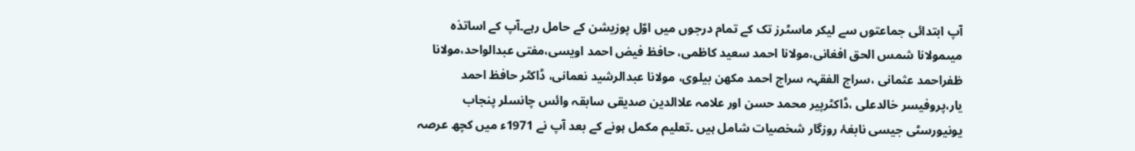آپ ابتدائی جماعتوں سے لیکر ماسٹرز تک کے تمام درجوں میں اوّل پوزیشن کے حامل رہے۔آپ کے اساتذہ میںمولانا شمس الحق افغانی،مولانا احمد سعید کاظمی، حافظ فیض احمد اویسی،مفتی عبدالواحد،مولانا ظفراحمد عثمانی ،سراج الفقہہ سراج احمد مکھن بیلوی، مولانا عبدالرشید نعمانی، ڈاکٹر حافظ احمد یار،پروفیسر خالدعلی ،ڈاکٹرپیر محمد حسن اور علامہ علاالدین صدیقی سابقہ وائس چانسلر پنجاب یونیورسٹی جیسی نابغۂ روزگار شخصیات شامل ہیں ۔تعلیم مکمل ہونے کے بعد آپ نے 1971ء میں کچھ عرصہ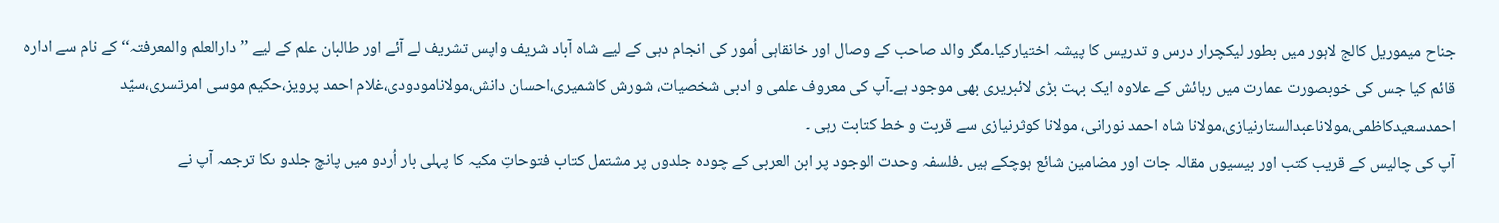جناح میموریل کالج لاہور میں بطور لیکچرار درس و تدریس کا پیشہ اختیارکیا۔مگر والد صاحب کے وصال اور خانقاہی اُمور کی انجام دہی کے لیے شاہ آباد شریف واپس تشریف لے آئے اور طالبان علم کے لیے ’’دارالعلم والمعرفتہ‘‘ کے نام سے ادارہ قائم کیا جس کی خوبصورت عمارت میں رہائش کے علاوہ ایک بہت بڑی لائبریری بھی موجود ہے۔آپ کی معروف علمی و ادبی شخصیات، شورش کاشمیری،احسان دانش،مولانامودودی،غلام احمد پرویز،حکیم موسی امرتسری،سیّد احمدسعیدکاظمی،مولاناعبدالستارنیازی،مولانا شاہ احمد نورانی، مولانا کوثرنیازی سے قربت و خط کتابت رہی ۔
آپ کی چالیس کے قریب کتب اور بیسیوں مقالہ جات اور مضامین شائع ہوچکے ہیں ۔فلسفہ وحدت الوجود پر ابن العربی کے چودہ جلدوں پر مشتمل کتاب فتوحاتِ مکیہ کا پہلی بار اُردو میں پانچ جلدو ںکا ترجمہ آپ نے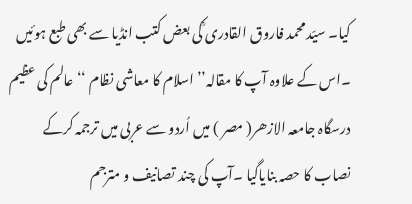کیا۔ سیّد محمد فاروق القادری ؒکی بعض کتب انڈیا سے بھی طبع ہوئیں ۔اس کے علاوہ آپ کا مقالہ’’ اسلام کا معاشی نظام ‘‘عالم کی عظیم درسگاہ جامعہ الازھر( مصر ) میں اُردو سے عربی میں ترجمہ کرکے نصاب کا حصہ بنایاگیا ۔آپ کی چند تصانیف و مترجم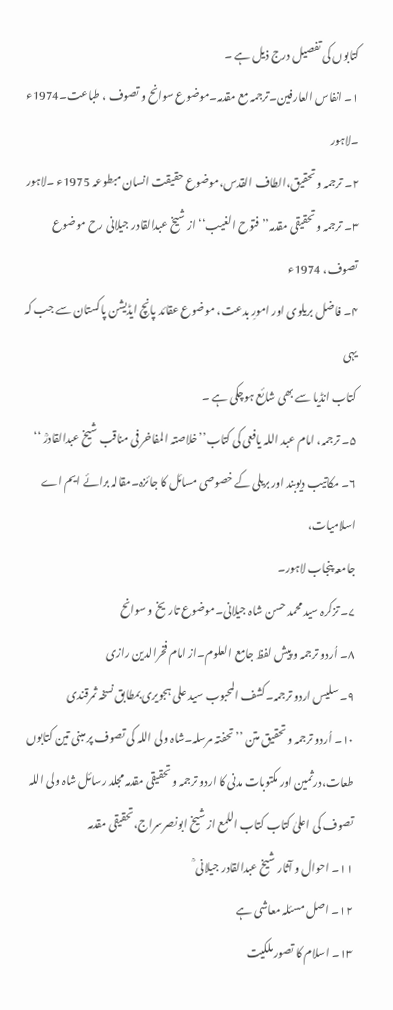کتابوں کی تفصیل درج ذیل ہے ۔
۱۔ انفاس العارفین۔ترجمہ مع مقدمہ۔موضوع سوانح و تصوف ، طباعت۔1974ء ۔لاہور
۲۔ ترجمہ و تحقیق،الطاف القدس،موضوع حقیقت انسان مبطوعہ 1975ء ۔لاہور
۳۔ ترجمہ و تحقیقی مقدمہ’’فتوح الغیب‘‘ از شیخ عبدالقادر جیلانی رح موضوع تصوف، 1974ء
۴۔ فاضل بریلوی اور امورِ بدعت، موضوع عقائد پانچ ایڈیشن پاکستان سے جب کہ یہی
کتاب انڈیا سے بھی شائع ہوچکی ہے ۔
۵۔ ترجمہ، امام عبد اللہ یافعی کی کتاب’’خلاصتہ المفاخر فی مناقب شیخ عبدالقادرؒ ‘‘
۶۔ مکاتیب دیوبند اور بریلی کے خصوصی مسائل کا جائزہ۔مقالہ برائے ایم اے اسلامیات،
جامعہ پنجاب لاہور۔
۷۔ تزکرہ سید محمد حسن شاہ جیلانی۔موضوع تاریخ و سوانح
۸۔ اُردو ترجمہ و پیش لفظ جامع العلوم۔از امام فخرالدین رازی
۹۔ سلیس اردو ترجمہ۔کشف المحبوب سید علی ہجویری بمطابق نسخہ ثمرقندی
۱۰۔ اُردو ترجمہ و تحقیق متن ’’تحفتہ مرسلہ۔شاہ ولی اللہ کی تصوف پر مبنی تین کتابوں
طعات،درثمین اور مکتوبات مدنی کا اردو ترجمہ و تحقیقی مقدمہ مجلد رسائل شاہ ولی اللہ
تصوف کی اعلیٰ کتاب کتاب اللمع از شیخ ابونصرسراج،تحقیقی مقدمہ
۱۱۔ احوال و آثار شیخ عبدالقادر جیلانی ؒ
۱۲۔ اصل مسئلہ معاشی ہے
۱۳۔ اسلام کا تصور ملکیت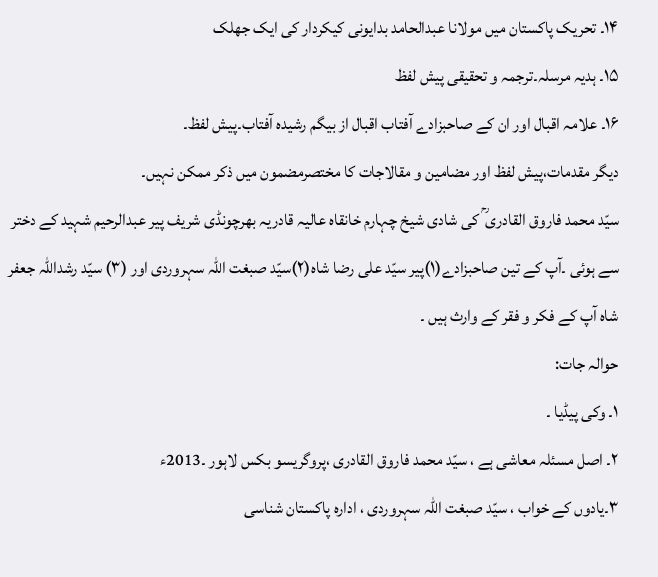۱۴۔ تحریک پاکستان میں مولانا عبدالحامد بدایونی کیکردار کی ایک جھلک
۱۵۔ ہدیہ مرسلہ۔ترجمہ و تحقیقی پیش لفظ
۱۶۔ علامہ اقبال اور ان کے صاحبزادے آفتاب اقبال از بیگم رشیدہ آفتاب۔پیش لفظ۔
دیگر مقدمات،پیش لفظ اور مضامین و مقالاجات کا مختصرمضمون میں ذکر ممکن نہیں۔
سیّد محمد فاروق القادری ؒ کی شادی شیخ چہارم خانقاہ عالیہ قادریہ بھرچونڈی شریف پیر عبدالرحیم شہید کے دختر سے ہوئی ۔آپ کے تین صاحبزادے(۱)پیر سیّد علی رضا شاہ(۲)سیّد صبغت اللہ سہروردی اور (۳) سیّد رشداللہ جعفر شاہ آپ کے فکر و فقر کے وارث ہیں ۔
حوالہ جات:
۱۔ وکی پیڈیا ۔
۲۔ اصل مسئلہ معاشی ہے ، سیّد محمد فاروق القادری ،پروگریسو بکس لاہور ۔2013ء
۳۔یادوں کے خواب ، سیّد صبغت اللہ سہروردی ، ادارہ پاکستان شناسی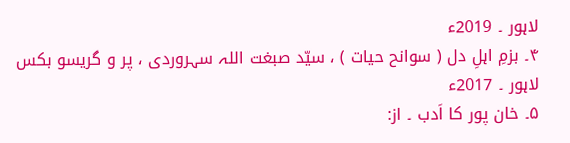لاہور ۔ 2019ء
۴۔ بزمِ اہلِ دل ( سوانح حیات ) ، سیّد صبغت اللہ سہروردی ، پر و گریسو بکس لاہور ۔ 2017ء
۵۔ خان پور کا اَدب ۔ از: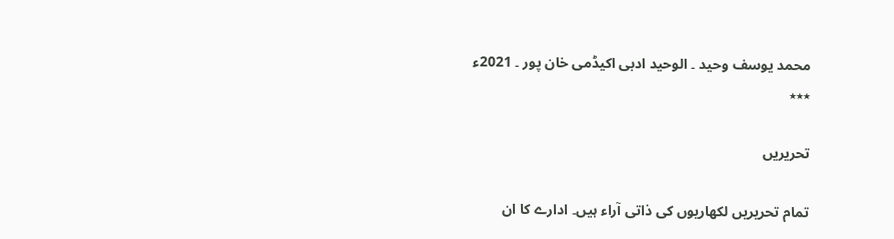محمد یوسف وحید ۔ الوحید ادبی اکیڈمی خان پور ۔ 2021ء
٭٭٭

تحریریں

تمام تحریریں لکھاریوں کی ذاتی آراء ہیں۔ ادارے کا ان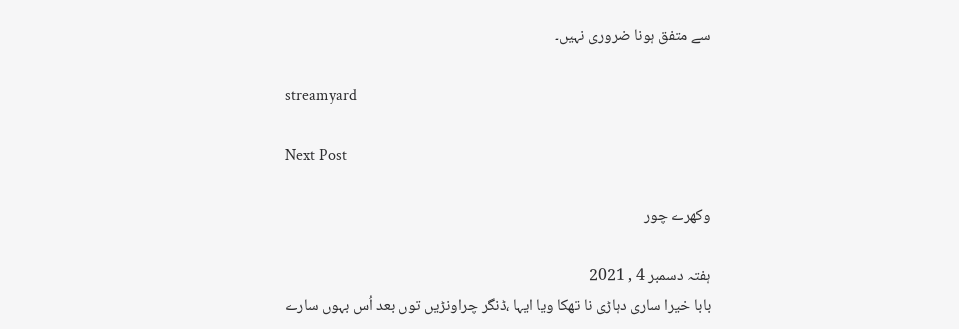سے متفق ہونا ضروری نہیں۔

streamyard

Next Post

وکھرے چور

ہفتہ دسمبر 4 , 2021
بابا خیرا ساری دہاڑی نا تھکا ویا ایہا ،ڈنگر چراونڑیں توں بعد اُس بہوں سارے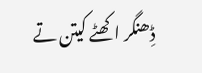ڈِھنگر اکھٹے کیتن تے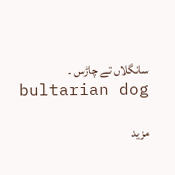سانگلاں تے چاڑس ۔
bultarian dog

مزید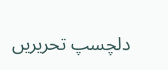دلچسپ تحریریں